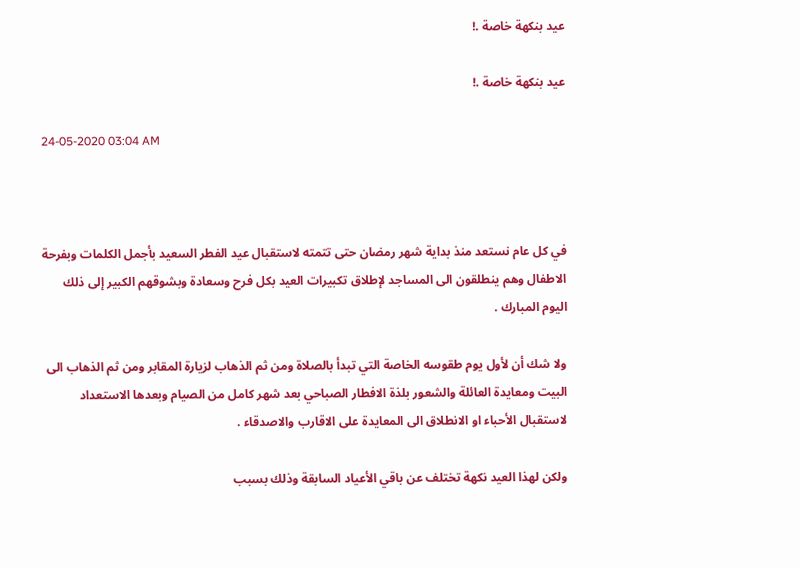عيد بنكهة خاصة .!

عيد بنكهة خاصة .!

24-05-2020 03:04 AM



في كل عام نستعد منذ بداية شهر رمضان حتى تتمته لاستقبال عيد الفطر السعيد بأجمل الكلمات وبفرحة الاطفال وهم ينطلقون الى المساجد لإطلاق تكبيرات العيد بكل فرح وسعادة وبشوقهم الكبير إلى ذلك اليوم المبارك .

ولا شك أن لأول يوم طقوسه الخاصة التي تبدأ بالصلاة ومن ثم الذهاب لزيارة المقابر ومن ثم الذهاب الى البيت ومعايدة العائلة والشعور بلذة الافطار الصباحي بعد شهر كامل من الصيام وبعدها الاستعداد لاستقبال الأحباء او الانطلاق الى المعايدة على الاقارب والاصدقاء .

ولكن لهذا العيد نكهة تختلف عن باقي الأعياد السابقة وذلك بسبب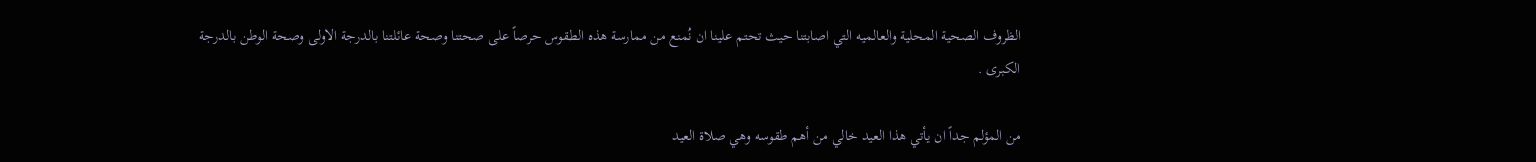الظروف الصحية المحلية والعالميه التي اصابتنا حيث تحتم علينا ان نُمنع من ممارسة هذه الطقوس حرصاً على صحتنا وصحة عائلتنا بالدرجة الاولى وصحة الوطن بالدرجة الكبرى .

من المؤلم جداً ان يأتي هذا العيد خالي من أهم طقوسه وهي صلاة العيد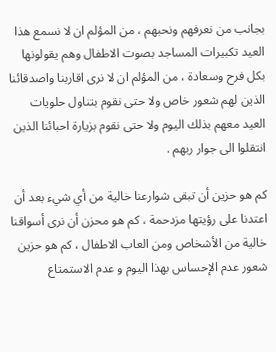بجانب من نعرفهم ونحبهم ، من المؤلم ان لا نسمع هذا العيد تكبيرات المساجد بصوت الاطفال وهم يقولونها بكل فرح وسعادة ، من المؤلم ان لا نرى اقاربنا واصدقائنا الذين لهم شعور خاص ولا حتى نقوم بتناول حلويات العيد معهم بذلك اليوم ولا حتى نقوم بزيارة احبائنا الذين انتقلوا الى جوار ربهم .

كم هو حزين أن تبقى شوارعنا خالية من أي شيء بعد أن اعتدنا على رؤيتها مزدحمة ، كم هو محزن أن نرى أسواقنا خالية من الأشخاص ومن العاب الاطفال ، كم هو حزين شعور عدم الإحساس بهذا اليوم و عدم الاستمتاع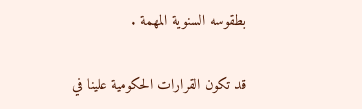بطقوسه السنوية المهمة .

قد تكون القرارات الحكومية علينا في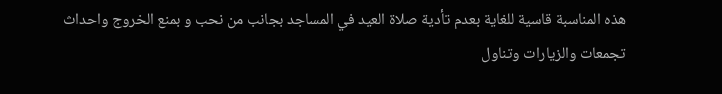هذه المناسبة قاسية للغاية بعدم تأدية صلاة العيد في المساجد بجانب من نحب و بمنع الخروج واحداث تجمعات والزيارات وتناول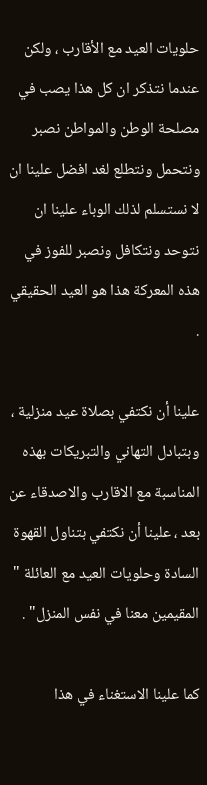حلويات العيد مع الأقارب ، ولكن عندما نتذكر ان كل هذا يصب في مصلحة الوطن والمواطن نصبر ونتحمل ونتطلع لغد افضل علينا ان لا نستسلم لذلك الوباء علينا ان نتوحد ونتكافل ونصبر للفوز في هذه المعركة هذا هو العيد الحقيقي .

علينا أن نكتفي بصلاة عيد منزلية ، وبتبادل التهاني والتبريكات بهذه المناسبة مع الاقارب والاصدقاء عن بعد ، علينا أن نكتفي بتناول القهوة السادة وحلويات العيد مع العائلة " المقيمين معنا في نفس المنزل" .

كما علينا الاستغناء في هذا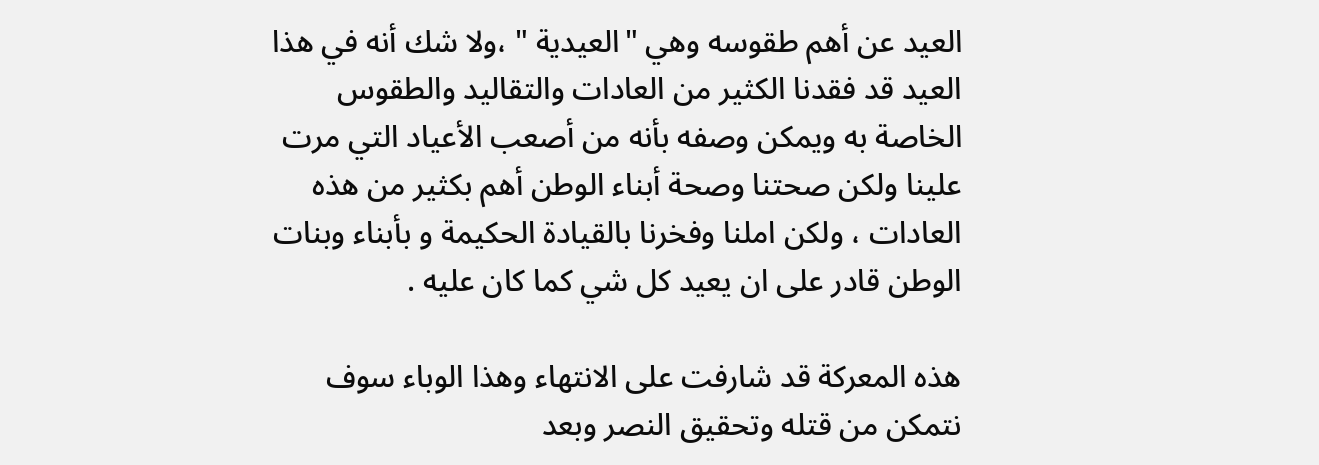العيد عن أهم طقوسه وهي "العيدية " ،ولا شك أنه في هذا العيد قد فقدنا الكثير من العادات والتقاليد والطقوس الخاصة به ويمكن وصفه بأنه من أصعب الأعياد التي مرت علينا ولكن صحتنا وصحة أبناء الوطن أهم بكثير من هذه العادات ، ولكن املنا وفخرنا بالقيادة الحكيمة و بأبناء وبنات الوطن قادر على ان يعيد كل شي كما كان عليه .

هذه المعركة قد شارفت على الانتهاء وهذا الوباء سوف نتمكن من قتله وتحقيق النصر وبعد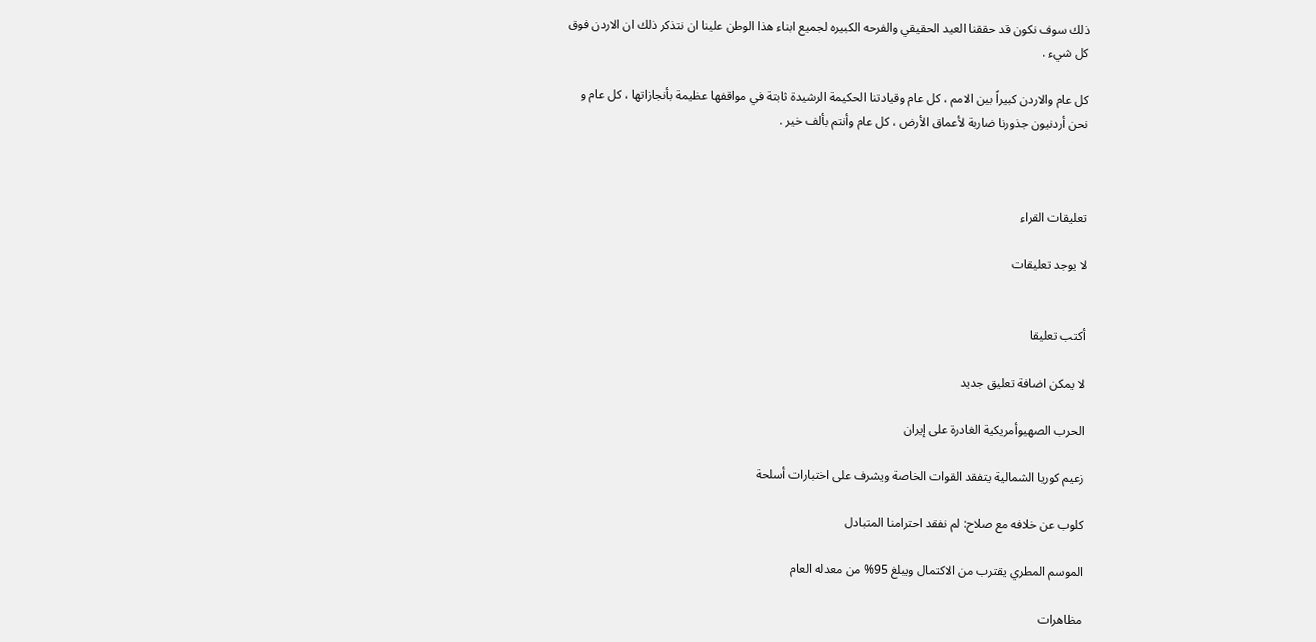ذلك سوف نكون قد حققنا العيد الحقيقي والفرحه الكبيره لجميع ابناء هذا الوطن علينا ان نتذكر ذلك ان الاردن فوق كل شيء .

كل عام والاردن كبيراً بين الامم ، كل عام وقيادتنا الحكيمة الرشيدة ثابتة في مواقفها عظيمة بأنجازاتها ، كل عام و نحن أردنيون جذورنا ضاربة لأعماق الأرض ، كل عام وأنتم بألف خير .



تعليقات القراء

لا يوجد تعليقات


أكتب تعليقا

لا يمكن اضافة تعليق جديد

الحرب الصهيوأمريكية الغادرة على إيران

زعيم كوريا الشمالية يتفقد القوات الخاصة ويشرف على اختبارات أسلحة

كلوب عن خلافه مع صلاح: لم نفقد احترامنا المتبادل

الموسم المطري يقترب من الاكتمال ويبلغ 95% من معدله العام

مظاهرات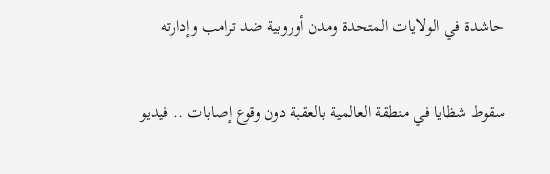حاشدة في الولايات المتحدة ومدن أوروبية ضد ترامب وإدارته

سقوط شظايا في منطقة العالمية بالعقبة دون وقوع إصابات .. فيديو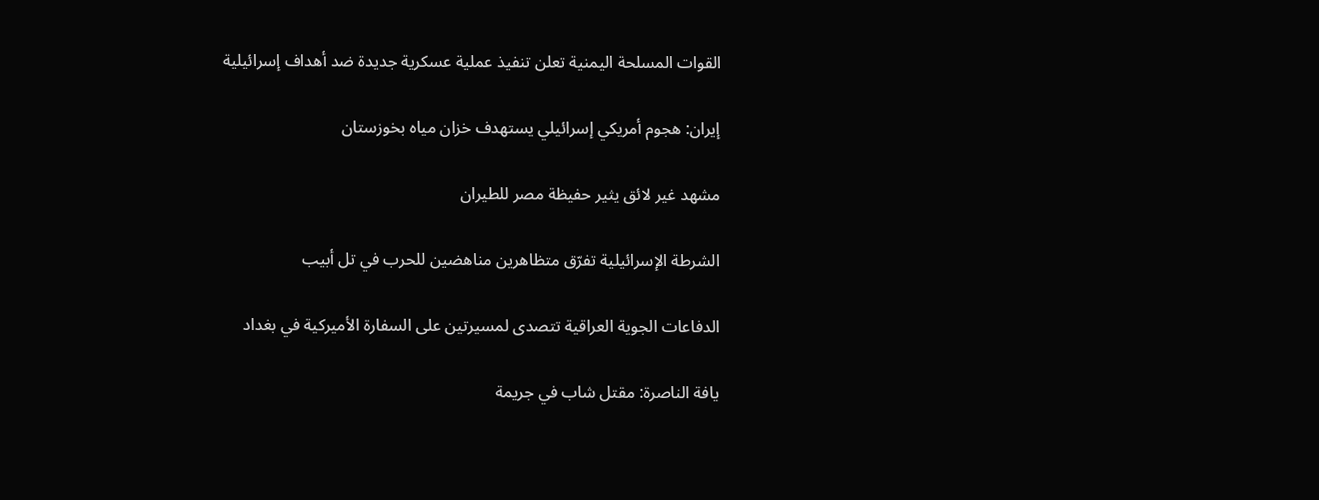القوات المسلحة اليمنية تعلن تنفيذ عملية عسكرية جديدة ضد أهداف إسرائيلية

إيران: هجوم أمريكي إسرائيلي يستهدف خزان مياه بخوزستان

مشهد غير لائق يثير حفيظة مصر للطيران

الشرطة الإسرائيلية تفرّق متظاهرين مناهضين للحرب في تل أبيب

الدفاعات الجوية العراقية تتصدى لمسيرتين على السفارة الأميركية في بغداد

يافة الناصرة: مقتل شاب في جريمة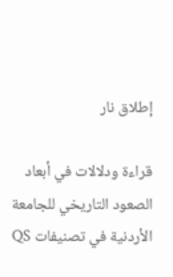إطلاق نار

قراءة ودلالات في أبعاد الصعود التاريخي للجامعة الأردنية في تصنيفات QS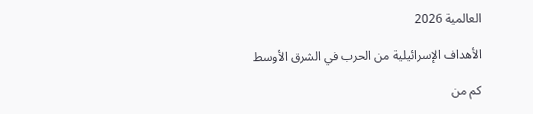العالمية 2026

الأهداف الإسرائيلية من الحرب في الشرق الأوسط

كم من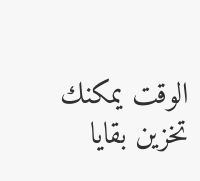الوقت يمكنك تخزين بقايا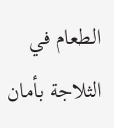الطعام في الثلاجة بأمان